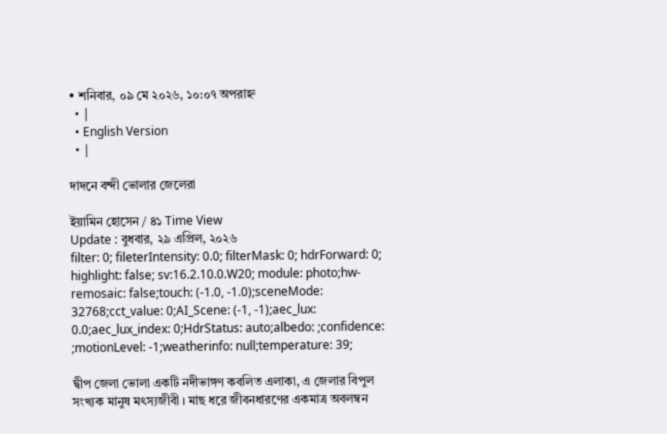• শনিবার, ০৯ মে ২০২৬, ১০:০৭ অপরাহ্ন
  • |
  • English Version
  • |

দাদনে বন্দী ভোলার জেলেরা

ইয়ামিন হোসেন / ৪১ Time View
Update : বুধবার, ২৯ এপ্রিল, ২০২৬
filter: 0; fileterIntensity: 0.0; filterMask: 0; hdrForward: 0; highlight: false; sv:16.2.10.0.W20; module: photo;hw-remosaic: false;touch: (-1.0, -1.0);sceneMode: 32768;cct_value: 0;AI_Scene: (-1, -1);aec_lux: 0.0;aec_lux_index: 0;HdrStatus: auto;albedo: ;confidence: ;motionLevel: -1;weatherinfo: null;temperature: 39;

দ্বীপ জেলা ভোলা একটি নদীভাঙ্গণ কবলিত এলাকা, এ জেলার বিপুল সংখ্যক মানুষ মৎস্যজীবী । মাছ ধরে জীবনধারণের একমাত্র অবলম্বন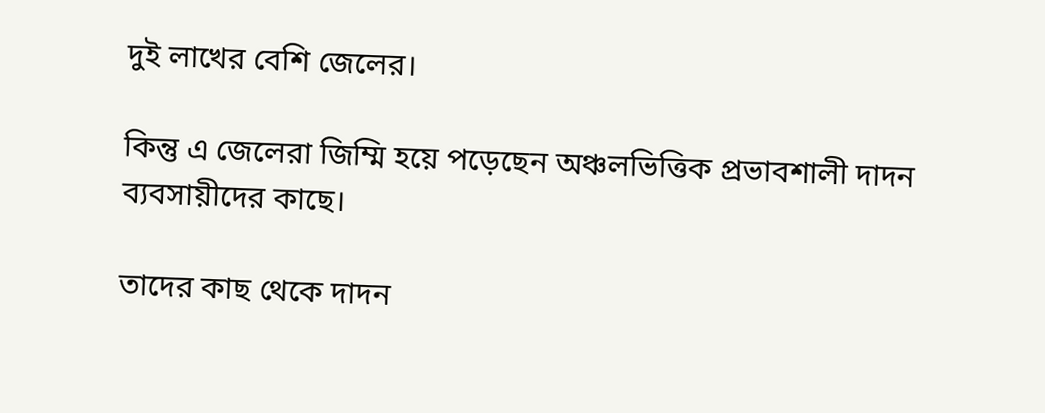দুই লাখের বেশি জেলের।

কিন্তু এ জেলেরা জিম্মি হয়ে পড়েছেন অঞ্চলভিত্তিক প্রভাবশালী দাদন ব্যবসায়ীদের কাছে।

তাদের কাছ থেকে দাদন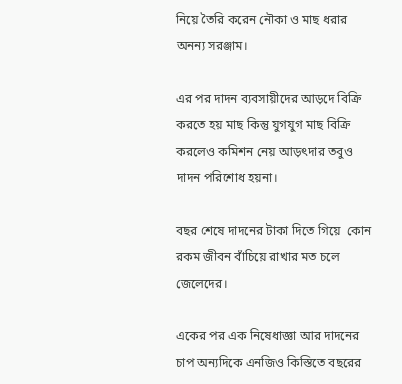নিয়ে তৈরি করেন নৌকা ও মাছ ধরার অনন্য সরঞ্জাম।

এর পর দাদন ব্যবসায়ীদের আড়দে বিক্রি করতে হয় মাছ কিন্তু যুগযুগ মাছ বিক্রি করলেও কমিশন নেয় আড়ৎদার তবুও দাদন পরিশোধ হয়না।

বছর শেষে দাদনের টাকা দিতে গিয়ে  কোন রকম জীবন বাঁচিয়ে রাখার মত চলে জেলেদের।

একের পর এক নিষেধাজ্ঞা আর দাদনের চাপ অন্যদিকে এনজিও কিস্তিতে বছরের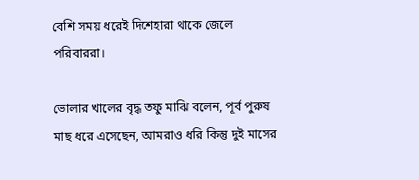বেশি সময় ধরেই দিশেহারা থাকে জেলে পরিবাররা।

ভোলার খালের বৃদ্ধ তফু মাঝি বলেন, পূর্ব পুরুষ মাছ ধরে এসেছেন, আমরাও ধরি কিন্তু দুই মাসের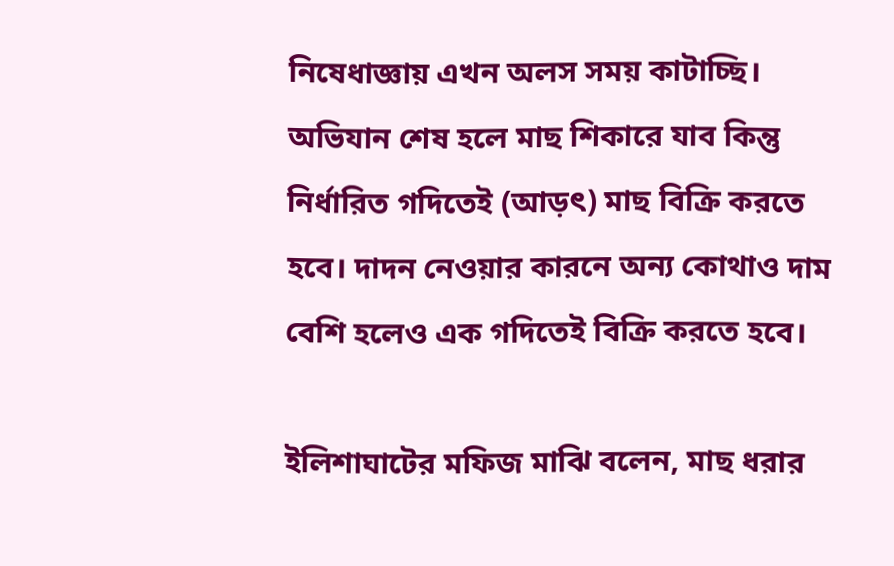নিষেধাজ্ঞায় এখন অলস সময় কাটাচ্ছি।  অভিযান শেষ হলে মাছ শিকারে যাব কিন্তু নির্ধারিত গদিতেই (আড়ৎ) মাছ বিক্রি করতে হবে। দাদন নেওয়ার কারনে অন্য কোথাও দাম বেশি হলেও এক গদিতেই বিক্রি করতে হবে।

ইলিশাঘাটের মফিজ মাঝি বলেন, মাছ ধরার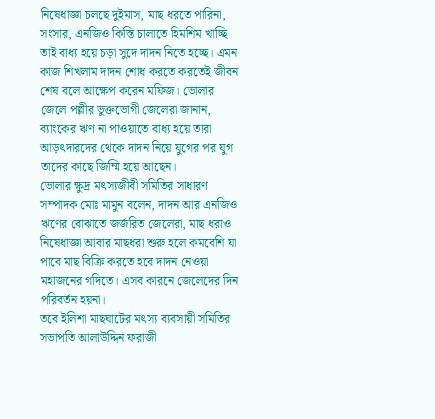নিষেধাজ্ঞা চলছে দুইমাস, মাছ ধরতে পারিনা, সংসার, এনজিও কিস্তি চালাতে হিমশিম খাচ্ছি তাই বাধ্য হয়ে চড়া সুদে দাদন নিতে হচ্ছে। এমন কাজ শিখলাম দাদন শোধ করতে করতেই জীবন শেষ বলে আক্ষেপ করেন মফিজ। ভোলার জেলে পল্লীর ভুক্তভোগী জেলেরা জানান, ব্যাংকের ঋণ না পাওয়াতে বাধ্য হয়ে তারা আড়ৎদারদের থেকে দাদন নিয়ে যুগের পর যুগ তাদের কাছে জিম্মি হয়ে আছেন।
ভোলার ক্ষুদ্র মৎস্যজীবী সমিতির সাধারণ সম্পাদক মোঃ মামুন বলেন, দাদন আর এনজিও ঋণের বোঝাতে জর্জরিত জেলেরা, মাছ ধরাও নিষেধাজ্ঞা আবার মাছধরা শুরু হলে কমবেশি যা পাবে মাছ বিক্রি করতে হবে দাদন নেওয়া মহাজনের গদিতে। এসব কারনে জেলেদের দিন পরিবর্তন হয়না।
তবে ইলিশা মাছঘাটের মৎস্য ব্যবসায়ী সমিতির সভাপতি আলাউদ্দিন ফরাজী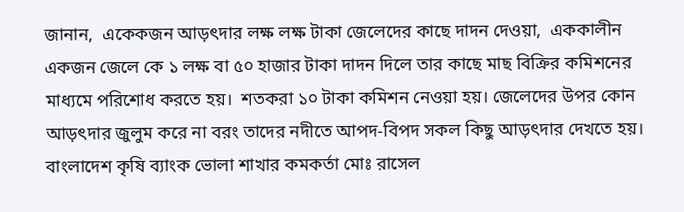জানান,  একেকজন আড়ৎদার লক্ষ লক্ষ টাকা জেলেদের কাছে দাদন দেওয়া,  এককালীন একজন জেলে কে ১ লক্ষ বা ৫০ হাজার টাকা দাদন দিলে তার কাছে মাছ বিক্রির কমিশনের মাধ্যমে পরিশোধ করতে হয়।  শতকরা ১০ টাকা কমিশন নেওয়া হয়। জেলেদের উপর কোন আড়ৎদার জুলুম করে না বরং তাদের নদীতে আপদ-বিপদ সকল কিছু আড়ৎদার দেখতে হয়।
বাংলাদেশ কৃষি ব্যাংক ভোলা শাখার কমকর্তা মোঃ রাসেল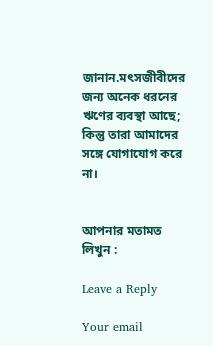জানান.মৎসজীবীদের জন্য অনেক ধরনের ঋণের ব্যবস্থা আছে; কিন্তু তারা আমাদের সঙ্গে যোগাযোগ করে না।


আপনার মতামত লিখুন :

Leave a Reply

Your email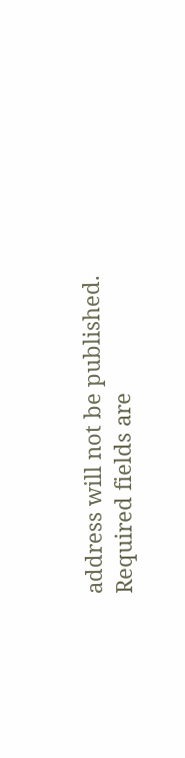address will not be published. Required fields are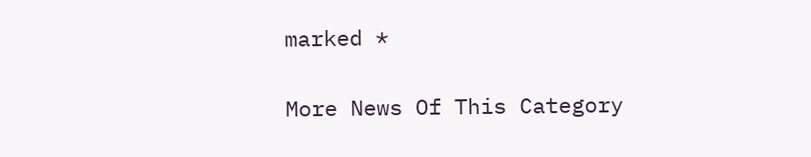marked *

More News Of This Category